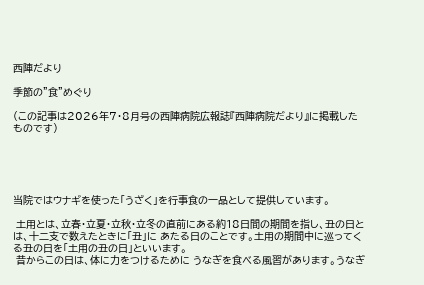西陣だより

季節の”食”めぐり

(この記事は2026年7・8月号の西陣病院広報誌『西陣病院だより』に掲載したものです)





当院ではウナギを使った「うざく」を行事食の一品として提供しています。

 土用とは、立春・立夏・立秋・立冬の直前にある約18日間の期間を指し、丑の日とは、十二支で数えたときに「丑」に あたる日のことです。土用の期間中に巡ってくる丑の日を「土用の丑の日」といいます。
 昔からこの日は、体に力をつけるために うなぎを食べる風習があります。うなぎ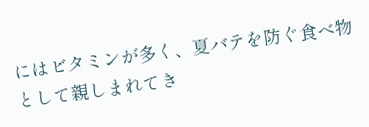にはビタミンが多く、夏バテを防ぐ食べ物として親しまれてき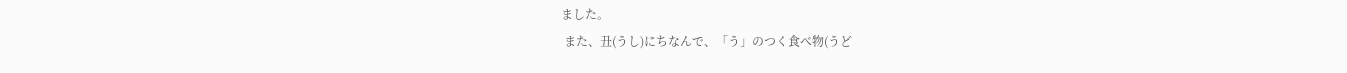ました。
 また、丑(うし)にちなんで、「う」のつく食べ物(うど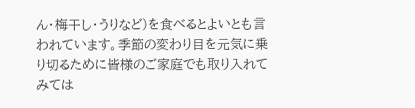ん・梅干し・うりなど)を食べるとよいとも言われています。季節の変わり目を元気に乗り切るために皆様のご家庭でも取り入れてみては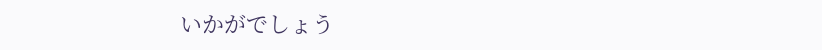いかがでしょう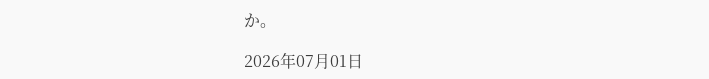か。

2026年07月01日